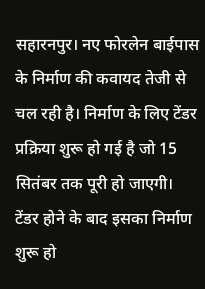सहारनपुर। नए फोरलेन बाईपास के निर्माण की कवायद तेजी से चल रही है। निर्माण के लिए टेंडर प्रक्रिया शुरू हो गई है जो 15 सितंबर तक पूरी हो जाएगी। टेंडर होने के बाद इसका निर्माण शुरू हो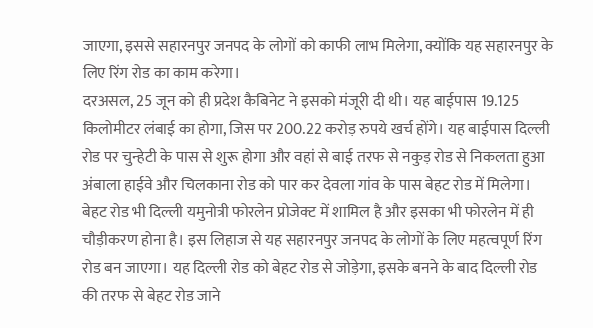जाएगा, इससे सहारनपुर जनपद के लोगों को काफी लाभ मिलेगा, क्योंकि यह सहारनपुर के लिए रिंग रोड का काम करेगा।
दरअसल, 25 जून को ही प्रदेश कैबिनेट ने इसको मंजूरी दी थी। यह बाईपास 19.125 किलोमीटर लंबाई का होगा, जिस पर 200.22 करोड़ रुपये खर्च होंगे। यह बाईपास दिल्ली रोड पर चुन्हेटी के पास से शुरू होगा और वहां से बाई तरफ से नकुड़ रोड से निकलता हुआ अंबाला हाईवे और चिलकाना रोड को पार कर देवला गांव के पास बेहट रोड में मिलेगा। बेहट रोड भी दिल्ली यमुनोत्री फोरलेन प्रोजेक्ट में शामिल है और इसका भी फोरलेन में ही चौड़ीकरण होना है। इस लिहाज से यह सहारनपुर जनपद के लोगों के लिए महत्वपूर्ण रिंग रोड बन जाएगा। यह दिल्ली रोड को बेहट रोड से जोड़ेगा, इसके बनने के बाद दिल्ली रोड की तरफ से बेहट रोड जाने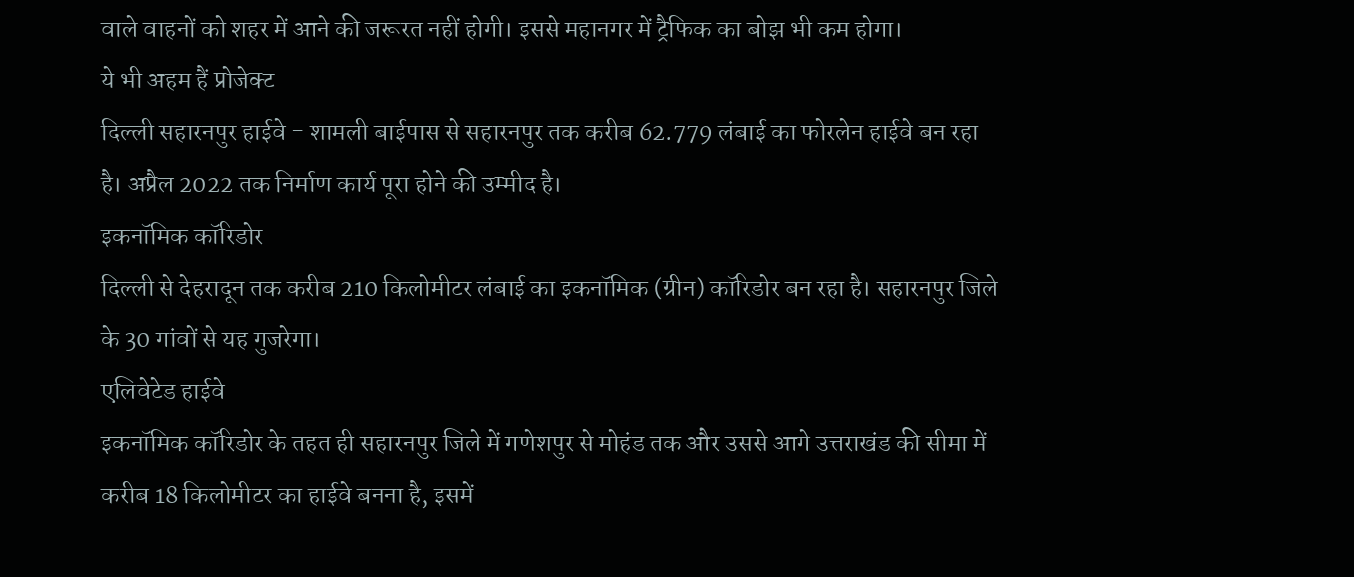वाले वाहनों को शहर में आने की जरूरत नहीं होगी। इससे महानगर में ट्रैफिक का बोझ भी कम होगा।
ये भी अहम हैं प्रोजेक्ट
दिल्ली सहारनपुर हाईवे - शामली बाईपास से सहारनपुर तक करीब 62.779 लंबाई का फोरलेन हाईवे बन रहा है। अप्रैल 2022 तक निर्माण कार्य पूरा होने की उम्मीद है।
इकनॉमिक कॉरिडोर
दिल्ली से देहरादून तक करीब 210 किलोमीटर लंबाई का इकनॉमिक (ग्रीन) कॉरिडोर बन रहा है। सहारनपुर जिले के 30 गांवों से यह गुजरेगा।
एलिवेटेड हाईवे
इकनॉमिक कॉरिडोर के तहत ही सहारनपुर जिले में गणेशपुर से मोहंड तक और उससे आगे उत्तराखंड की सीमा में करीब 18 किलोमीटर का हाईवे बनना है, इसमें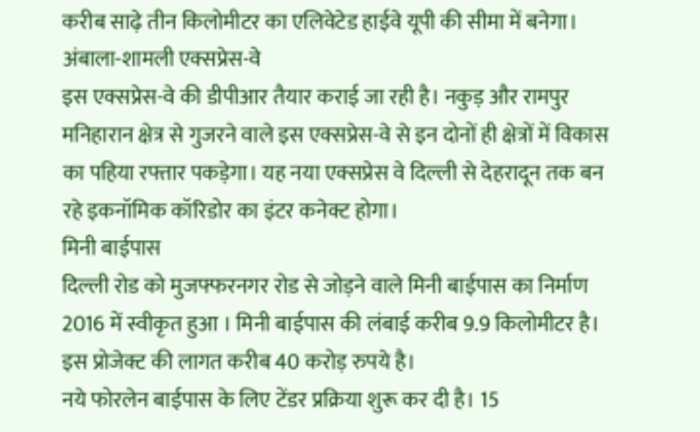करीब साढ़े तीन किलोमीटर का एलिवेटेड हाईवे यूपी की सीमा में बनेगा।
अंबाला-शामली एक्सप्रेस-वे
इस एक्सप्रेस-वे की डीपीआर तैयार कराई जा रही है। नकुड़ और रामपुर मनिहारान क्षेत्र से गुजरने वाले इस एक्सप्रेस-वे से इन दोनों ही क्षेत्रों में विकास का पहिया रफ्तार पकड़ेगा। यह नया एक्सप्रेस वे दिल्ली से देहरादून तक बन रहे इकनॉमिक कॉरिडोर का इंटर कनेक्ट होगा।
मिनी बाईपास
दिल्ली रोड को मुजफ्फरनगर रोड से जोड़ने वाले मिनी बाईपास का निर्माण 2016 में स्वीकृत हुआ । मिनी बाईपास की लंबाई करीब 9.9 किलोमीटर है। इस प्रोजेक्ट की लागत करीब 40 करोड़ रुपये है।
नये फोरलेन बाईपास के लिए टेंडर प्रक्रिया शुरू कर दी है। 15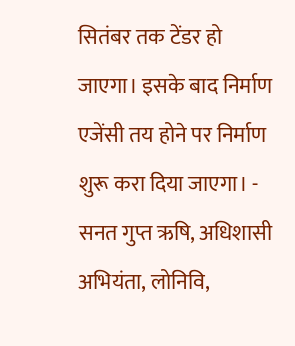सितंबर तक टेंडर हो जाएगा। इसके बाद निर्माण एजेंसी तय होने पर निर्माण शुरू करा दिया जाएगा। - सनत गुप्त ऋषि, अधिशासी अभियंता, लोनिवि,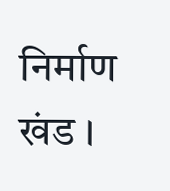निर्माण खंड ।